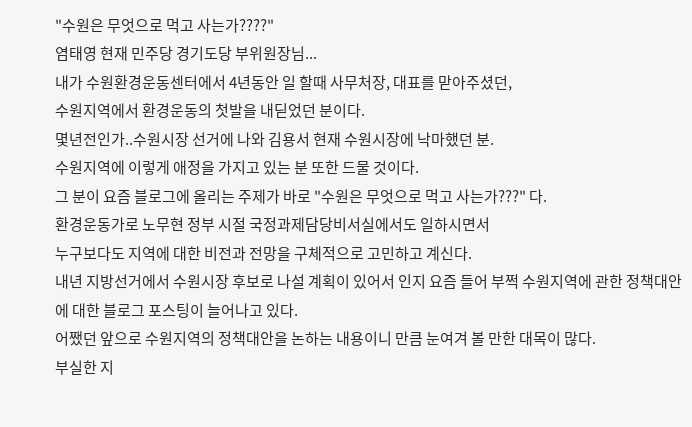"수원은 무엇으로 먹고 사는가????"
염태영 현재 민주당 경기도당 부위원장님...
내가 수원환경운동센터에서 4년동안 일 할때 사무처장, 대표를 맏아주셨던,
수원지역에서 환경운동의 첫발을 내딛었던 분이다.
몇년전인가..수원시장 선거에 나와 김용서 현재 수원시장에 낙마했던 분.
수원지역에 이렇게 애정을 가지고 있는 분 또한 드물 것이다.
그 분이 요즘 블로그에 올리는 주제가 바로 "수원은 무엇으로 먹고 사는가???" 다.
환경운동가로 노무현 정부 시절 국정과제담당비서실에서도 일하시면서
누구보다도 지역에 대한 비전과 전망을 구체적으로 고민하고 계신다.
내년 지방선거에서 수원시장 후보로 나설 계획이 있어서 인지 요즘 들어 부쩍 수원지역에 관한 정책대안에 대한 블로그 포스팅이 늘어나고 있다.
어쨌던 앞으로 수원지역의 정책대안을 논하는 내용이니 만큼 눈여겨 볼 만한 대목이 많다.
부실한 지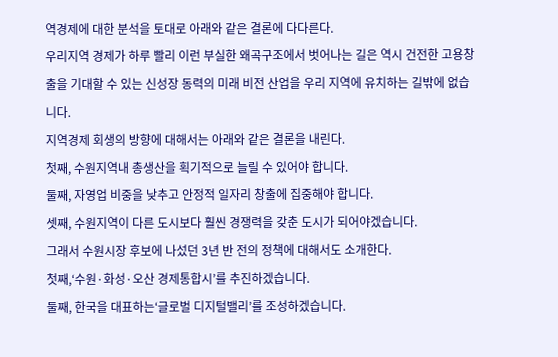역경제에 대한 분석을 토대로 아래와 같은 결론에 다다른다.
우리지역 경제가 하루 빨리 이런 부실한 왜곡구조에서 벗어나는 길은 역시 건전한 고용창출을 기대할 수 있는 신성장 동력의 미래 비전 산업을 우리 지역에 유치하는 길밖에 없습니다.
지역경제 회생의 방향에 대해서는 아래와 같은 결론을 내린다.
첫째, 수원지역내 총생산을 획기적으로 늘릴 수 있어야 합니다.
둘째, 자영업 비중을 낮추고 안정적 일자리 창출에 집중해야 합니다.
셋째, 수원지역이 다른 도시보다 훨씬 경쟁력을 갖춘 도시가 되어야겠습니다.
그래서 수원시장 후보에 나섰던 3년 반 전의 정책에 대해서도 소개한다.
첫째,‘수원·화성·오산 경제통합시’를 추진하겠습니다.
둘째, 한국을 대표하는‘글로벌 디지털밸리’를 조성하겠습니다.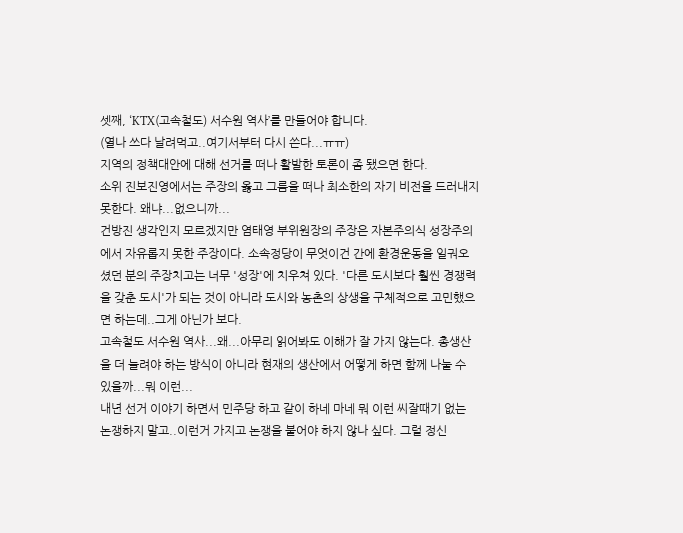셋째, ‘KTX(고속철도) 서수원 역사’를 만들어야 합니다.
(열나 쓰다 날려먹고..여기서부터 다시 쓴다...ㅠㅠ)
지역의 정책대안에 대해 선거를 떠나 활발한 토론이 좀 됐으면 한다.
소위 진보진영에서는 주장의 옳고 그름을 떠나 최소한의 자기 비전을 드러내지 못한다. 왜냐...없으니까...
건방진 생각인지 모르겠지만 염태영 부위원장의 주장은 자본주의식 성장주의에서 자유롭지 못한 주장이다. 소속정당이 무엇이건 간에 환경운동을 일궈오셨던 분의 주장치고는 너무 '성장'에 치우쳐 있다. '다른 도시보다 훨씬 경쟁력을 갖춘 도시'가 되는 것이 아니라 도시와 농촌의 상생을 구체적으로 고민했으면 하는데..그게 아닌가 보다.
고속철도 서수원 역사...왜...아무리 읽어봐도 이해가 잘 가지 않는다. 총생산을 더 늘려야 하는 방식이 아니라 현재의 생산에서 어떻게 하면 함께 나눌 수 있을까...뭐 이런...
내년 선거 이야기 하면서 민주당 하고 같이 하네 마네 뭐 이런 씨잘때기 없는 논쟁하지 말고..이런거 가지고 논쟁을 붙어야 하지 않나 싶다. 그럴 정신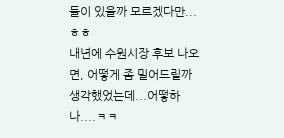들이 있을까 모르겠다만...ㅎㅎ
내년에 수원시장 후보 나오면, 어떻게 좀 밀어드릴까 생각했었는데...어떻하나....ㅋㅋ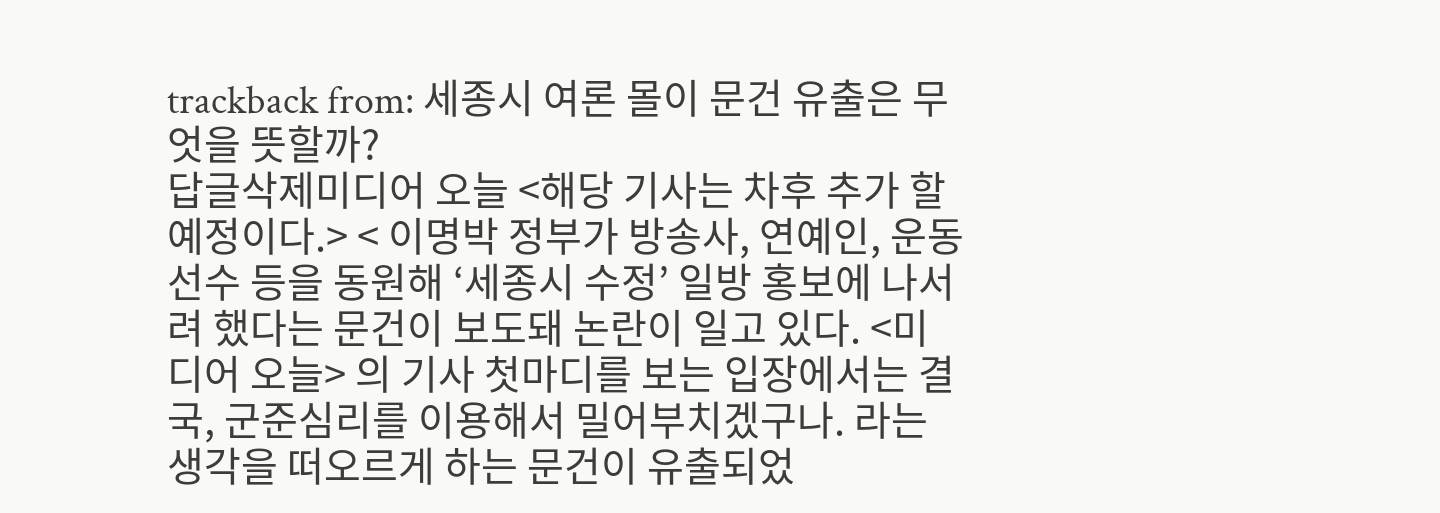trackback from: 세종시 여론 몰이 문건 유출은 무엇을 뜻할까?
답글삭제미디어 오늘 <해당 기사는 차후 추가 할 예정이다.> < 이명박 정부가 방송사, 연예인, 운동선수 등을 동원해 ‘세종시 수정’ 일방 홍보에 나서려 했다는 문건이 보도돼 논란이 일고 있다. <미디어 오늘> 의 기사 첫마디를 보는 입장에서는 결국, 군준심리를 이용해서 밀어부치겠구나. 라는 생각을 떠오르게 하는 문건이 유출되었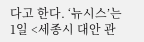다고 한다. ‘뉴시스’는 1일 <세종시 대안 관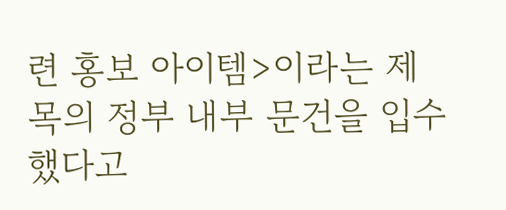련 홍보 아이템>이라는 제목의 정부 내부 문건을 입수했다고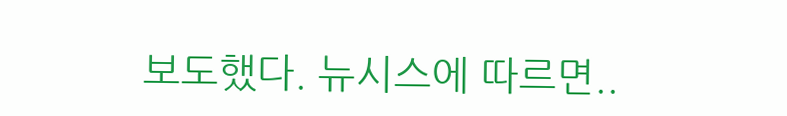보도했다. 뉴시스에 따르면..